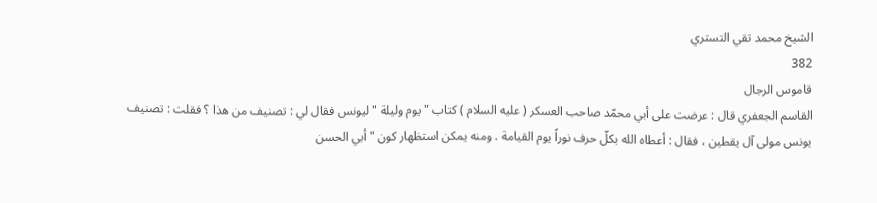الشيخ محمد تقي التستري
382
قاموس الرجال
القاسم الجعفري قال : عرضت على أبي محمّد صاحب العسكر ( عليه السلام ) كتاب " يوم وليلة " ليونس فقال لي : تصنيف من هذا ؟ فقلت : تصنيف يونس مولى آل يقطين ، فقال : أعطاه الله بكلّ حرف نوراً يوم القيامة . ومنه يمكن استظهار كون " أبي الحسن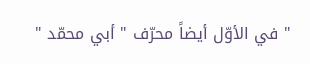" في الأوّل أيضاً محرّف " أبي محمّد "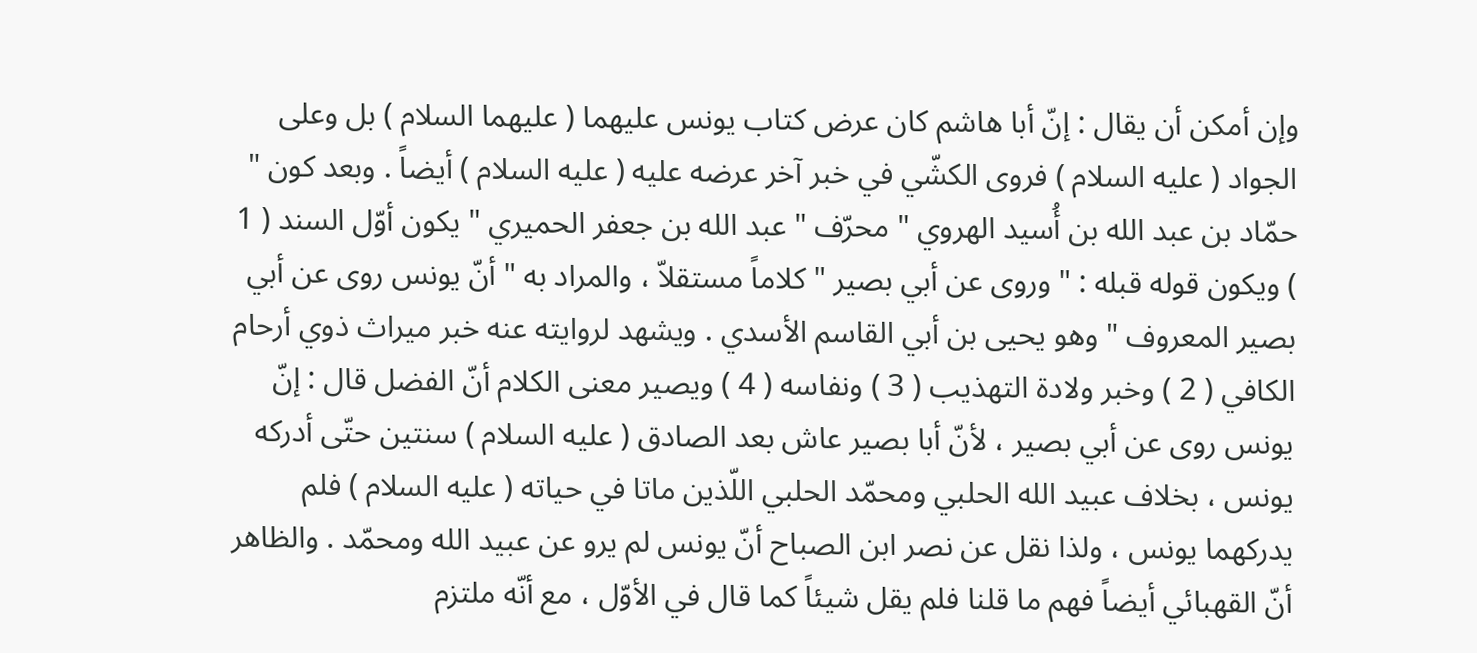وإن أمكن أن يقال : إنّ أبا هاشم كان عرض كتاب يونس عليهما ( عليهما السلام ) بل وعلى الجواد ( عليه السلام ) فروى الكشّي في خبر آخر عرضه عليه ( عليه السلام ) أيضاً . وبعد كون " حمّاد بن عبد الله بن أُسيد الهروي " محرّف " عبد الله بن جعفر الحميري " يكون أوّل السند ( 1 ) ويكون قوله قبله : " وروى عن أبي بصير " كلاماً مستقلاّ ، والمراد به " أنّ يونس روى عن أبي بصير المعروف " وهو يحيى بن أبي القاسم الأسدي . ويشهد لروايته عنه خبر ميراث ذوي أرحام الكافي ( 2 ) وخبر ولادة التهذيب ( 3 ) ونفاسه ( 4 ) ويصير معنى الكلام أنّ الفضل قال : إنّ يونس روى عن أبي بصير ، لأنّ أبا بصير عاش بعد الصادق ( عليه السلام ) سنتين حتّى أدركه يونس ، بخلاف عبيد الله الحلبي ومحمّد الحلبي اللّذين ماتا في حياته ( عليه السلام ) فلم يدركهما يونس ، ولذا نقل عن نصر ابن الصباح أنّ يونس لم يرو عن عبيد الله ومحمّد . والظاهر أنّ القهبائي أيضاً فهم ما قلنا فلم يقل شيئاً كما قال في الأوّل ، مع أنّه ملتزم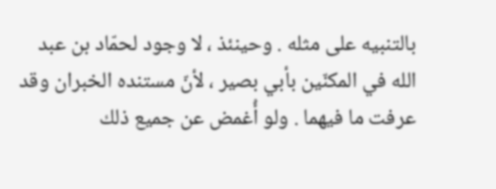بالتنبيه على مثله . وحينئذ ، لا وجود لحمّاد بن عبد الله في المكنّين بأبي بصير ، لأنّ مستنده الخبران وقد عرفت ما فيهما . ولو أُغمض عن جميع ذلك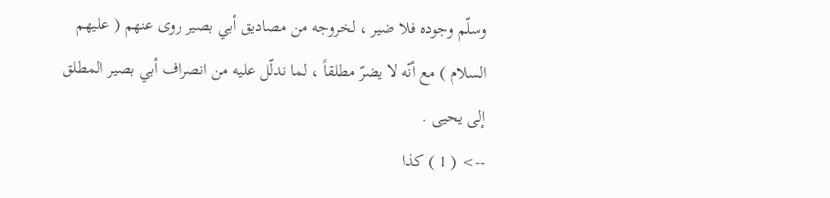وسلّم وجوده فلا ضير ، لخروجه من مصاديق أبي بصير روى عنهم ( عليهم السلام ) مع أنّه لا يضرّ مطلقاً ، لما ندلّل عليه من انصراف أبي بصير المطلق إلى يحيى .
--> ( 1 ) كذا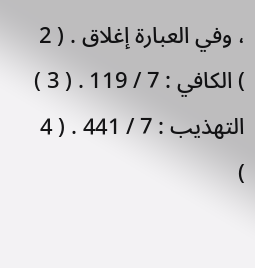، وفي العبارة إغلاق . ( 2 ) الكافي : 7 / 119 . ( 3 ) التهذيب : 7 / 441 . ( 4 )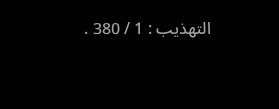التهذيب : 1 / 380 .